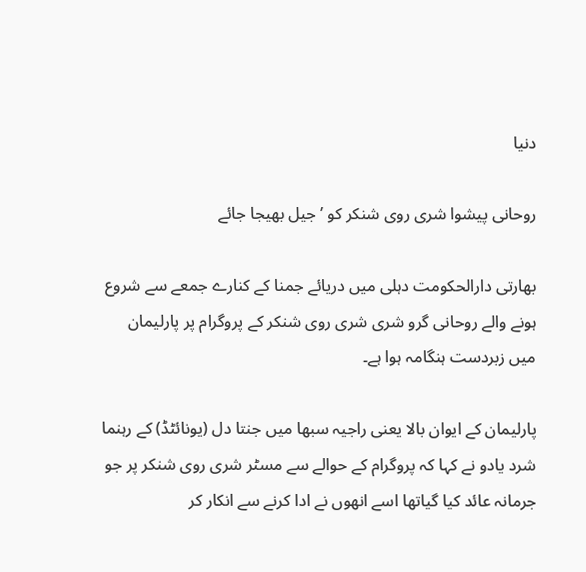دنیا

روحانی پیشوا شری روی شنکر کو ’جیل بھیجا جائے

بھارتی دارالحکومت دہلی میں دریائے جمنا کے کنارے جمعے سے شروع ہونے والے روحانی گرو شری شری روی شنکر کے پروگرام پر پارلیمان میں زبردست ہنگامہ ہوا ہے۔

پارلیمان کے ایوان بالا یعنی راجیہ سبھا میں جنتا دل (يونائٹڈ) کے رہنما شرد یادو نے کہا کہ پروگرام کے حوالے سے مسٹر شری روی شنکر پر جو جرمانہ عائد کیا گیاتھا اسے انھوں نے ادا کرنے سے انکار کر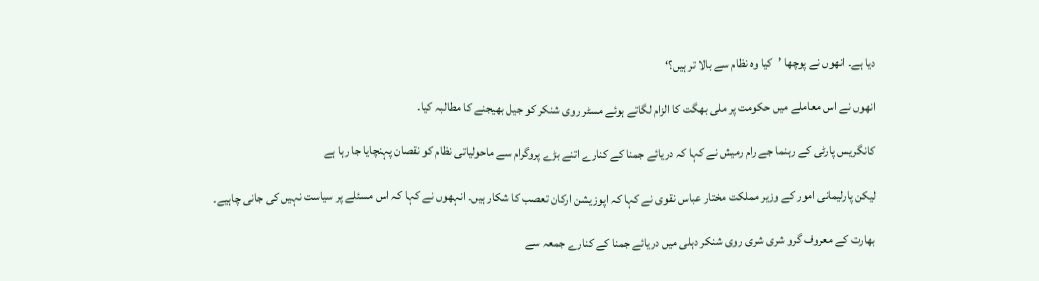دیا ہے۔ انھوں نے پوچھا ’کیا وہ نظام سے بالا تر ہیں؟‘

انھوں نے اس معاملے میں حکومت پر ملی بھگت کا الزام لگاتے ہوئے مسٹر روی شنکر کو جیل بھیجنے کا مطالبہ کیا۔

کانگریس پارٹی کے رہنما جے رام رمیش نے کہا کہ دریائے جمنا کے کنارے اتنے بڑے پروگرام سے ماحولیاتی نظام کو نقصان پہنچایا جا رہا ہے

لیکن پارلیمانی امور کے وزیر مملکت مختار عباس نقوی نے کہا کہ اپوزیشن ارکان تعصب کا شکار ہیں۔ انہھوں نے کہا کہ اس مسئلے پر سیاست نہیں کی جانی چاہیے۔

بھارت کے معروف گرو شری شری روی شنکر دہلی میں دریائے جمنا کے کنارے جمعہ سے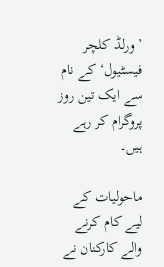’ورلڈ کلچر فیسٹیول‘ کے نام سے ایک تین روز پروگرام کر رہے ہیں۔

ماحولیات کے لیے کام کرنے والے کارکنان نے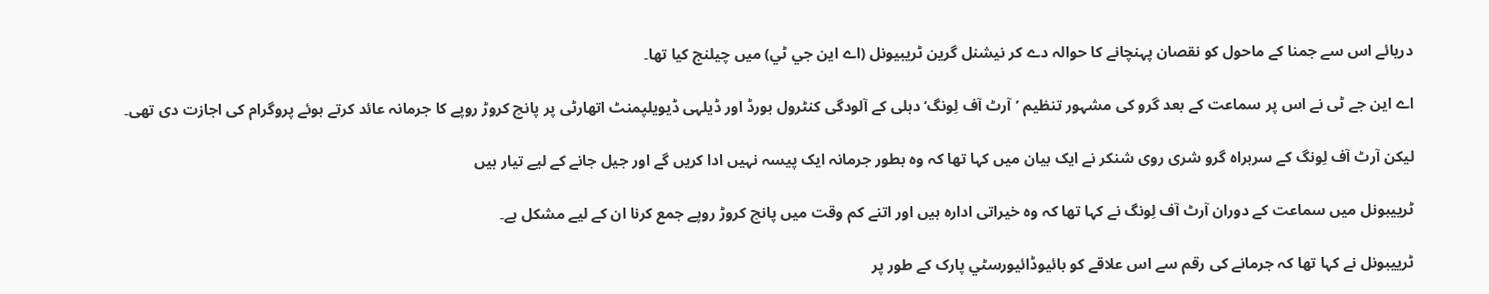دریائے اس سے جمنا کے ماحول کو نقصان پہنچانے کا حوالہ دے کر نیشنل گرین ٹریبیونل (اے این جي ٹي) میں چیلنج کیا تھا۔

اے این جے ٹی نے اس پر سماعت کے بعد گرو کی مشہور تنظیم ’آرٹ آف لِونگ‘ دہلی کے آلودگی کنٹرول بورڈ اور ڈیلہی ڈیویلپمنٹ اتھارٹی پر پانچ کروڑ روپے کا جرمانہ عائد کرتے ہوئے پروگرام کی اجازت دی تھی۔

لیکن آرٹ آف لِونگ کے سربراہ گرو شری روی شنکر نے ایک بیان میں کہا تھا کہ وہ بطور جرمانہ ایک پیسہ نہیں ادا کریں گے اور جیل جانے کے لیے تیار ہیں

ٹرییبونل میں سماعت کے دوران آرٹ آف لِونگ نے کہا تھا کہ وہ خیراتی ادارہ ہیں اور اتنے کم وقت میں پانچ کروڑ روپے جمع کرنا ان کے لیے مشکل ہے۔

ٹرییبونل نے کہا تھا کہ جرمانے کی رقم سے اس علاقے کو بائيوڈائیورسٹي پارک کے طور پر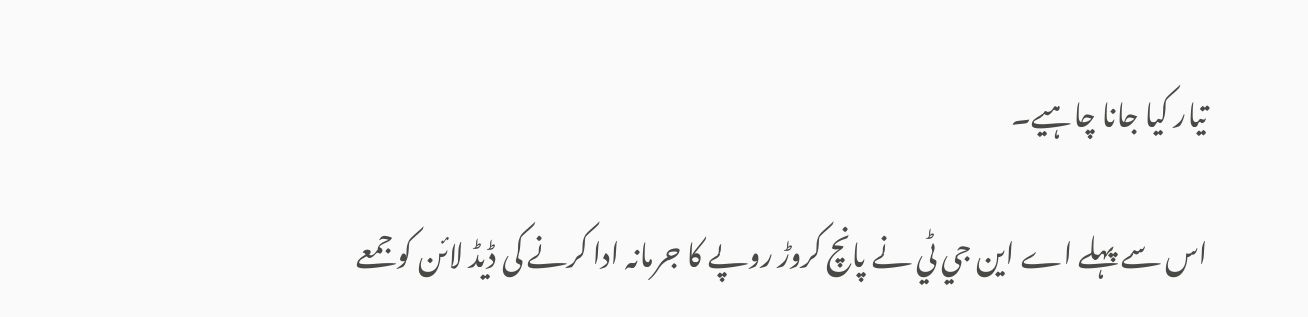تیار کیا جانا چاہیے۔

اس سے پہلے اے این جي ٹي نے پانچ کروڑ روپے کا جرمانہ ادا کرنے کی ڈیڈ لائن کو جمعے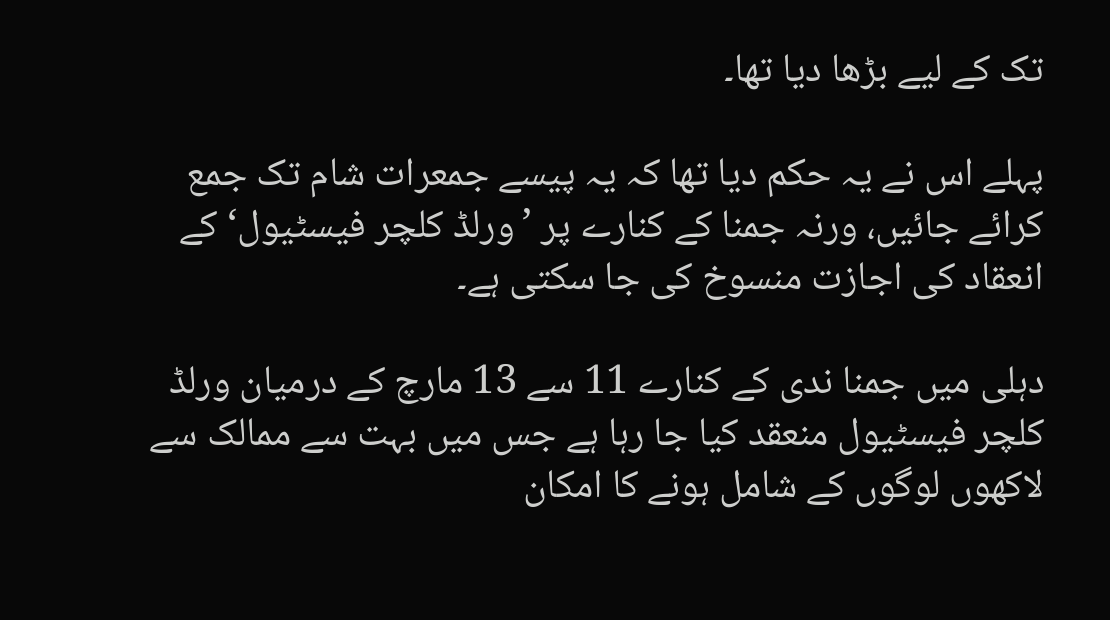تک کے لیے بڑھا دیا تھا۔

پہلے اس نے یہ حکم دیا تھا کہ یہ پیسے جمعرات شام تک جمع کرائے جائیں، ورنہ جمنا کے کنارے پر ’ورلڈ کلچر فیسٹیول‘ کے انعقاد کی اجازت منسوخ کی جا سکتی ہے۔

دہلی میں جمنا ندی کے کنارے 11 سے 13 مارچ کے درمیان ورلڈ کلچر فیسٹیول منعقد کیا جا رہا ہے جس میں بہت سے ممالک سے لاکھوں لوگوں کے شامل ہونے کا امکان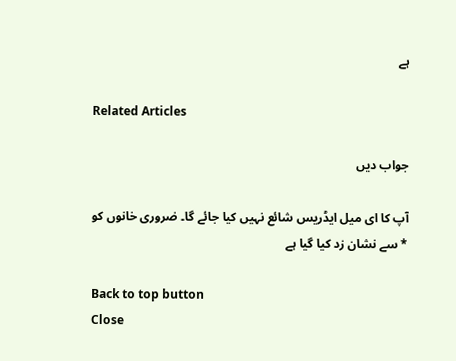ہے

Related Articles

جواب دیں

آپ کا ای میل ایڈریس شائع نہیں کیا جائے گا۔ ضروری خانوں کو * سے نشان زد کیا گیا ہے

Back to top button
Close